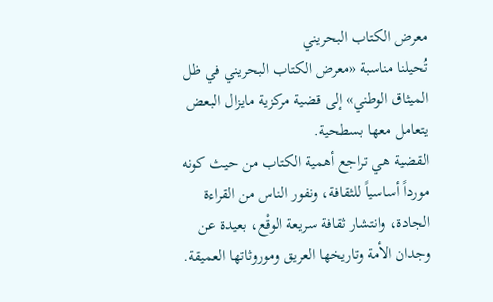معرض الكتاب البحريني
تُحيلنا مناسبة «معرض الكتاب البحريني في ظل الميثاق الوطني» إلى قضية مركزية مايزال البعض يتعامل معها بسطحية.
القضية هي تراجع أهمية الكتاب من حيث كونه مورداً أساسياً للثقافة، ونفور الناس من القراءة الجادة، وانتشار ثقافة سريعة الوقْع، بعيدة عن وجدان الأمة وتاريخها العريق وموروثاتها العميقة.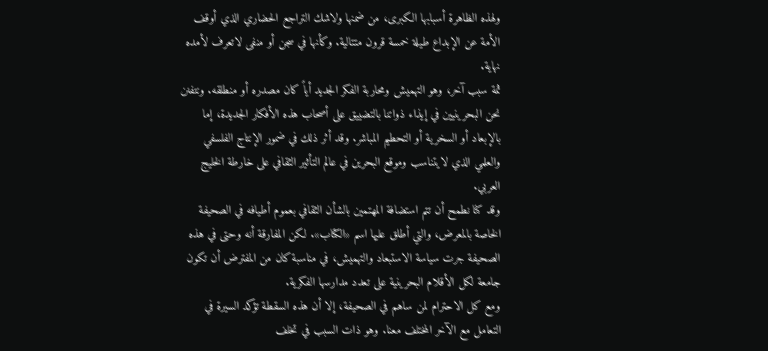ولهذه الظاهرة أسبابها الكبرى، من ضمنها ولاشك التراجع الحضاري الذي أوقف الأمة عن الإبداع طيلة خمسة قرون متتالية. وكأنها في سجن أو منفى لاتعرف لأمده نهاية.
ثمة سبب آخر، وهو التهميش ومحاربة الفكر الجديد أياً كان مصدره أو منطلقه. ونتفنن نحن البحرينيين في إيذاء ذواتنا بالتضييق على أصحاب هذه الأفكار الجديدة، إما بالإبعاد أو السخرية أو التحطيم المباشر. وقد أثر ذلك في ضمور الإنتاج الفلسفي والعلمي الذي لايتناسب وموقع البحرين في عالم التأثير الثقافي على خارطة الخليج العربي.
وقد كنا نطمح أن تتم استضافة المهتمين بالشأن الثقافي بعموم أطيافه في الصحيفة الخاصة بالمعرض، والتي أطلق عليها اسم «الكتاب». لكن المفارقة أنه وحتى في هذه الصحيفة جرت سياسة الاستبعاد والتهميش، في مناسبة كان من المفترض أن تكون جامعة لكل الأقلام البحرينية على تعدد مدارسها الفكرية.
ومع كل الاحترام لمن ساهم في الصحيفة، إلا أن هذه السقطة تؤكد السيرة في التعامل مع الآخر المختلف معنا. وهو ذات السبب في تخلف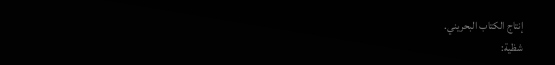إنتاج الكتاب البحريني.
شظية: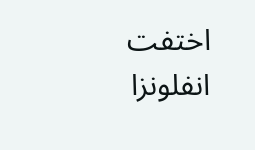اختفت انفلونزا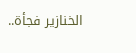الخنازير فجأة..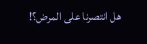هل انتصرنا على المرض؟!